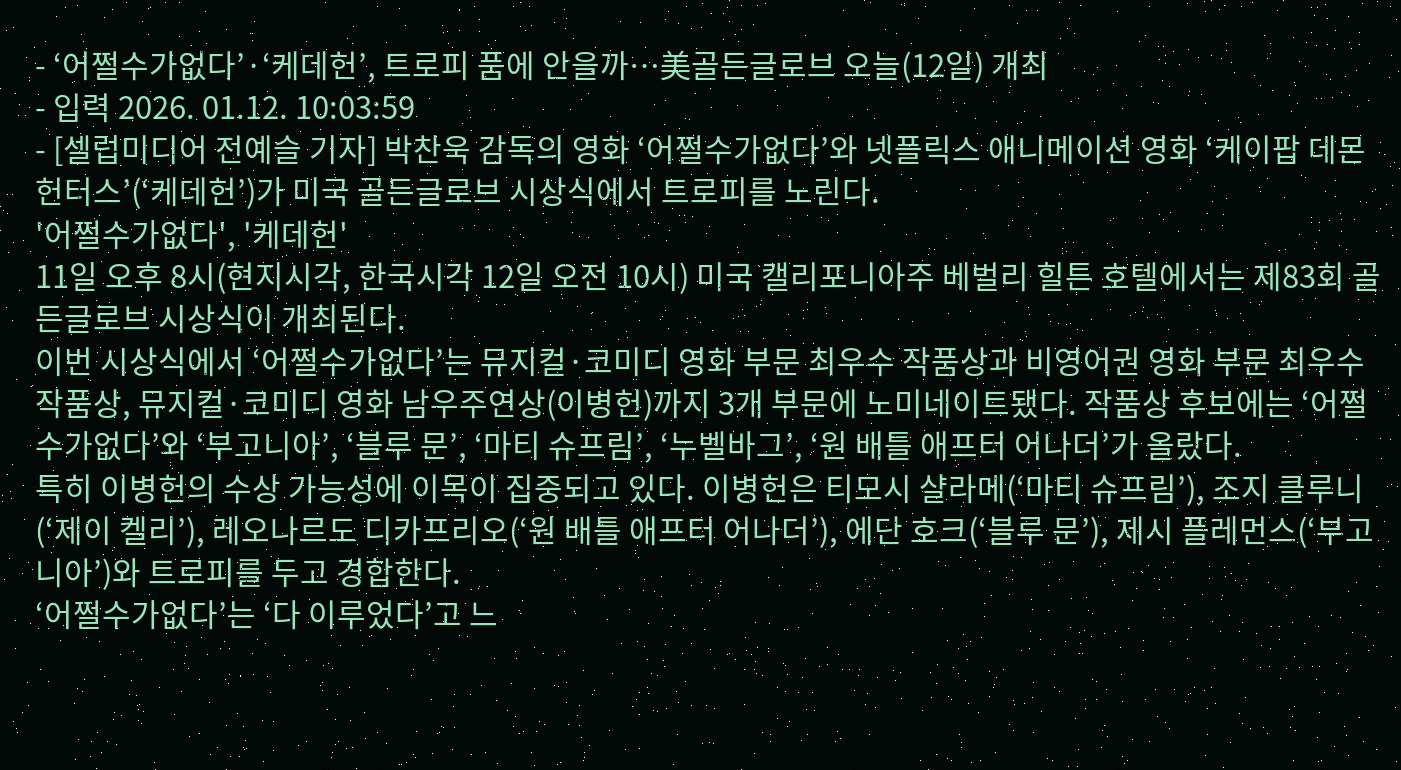- ‘어쩔수가없다’·‘케데헌’, 트로피 품에 안을까…美골든글로브 오늘(12일) 개최
- 입력 2026. 01.12. 10:03:59
- [셀럽미디어 전예슬 기자] 박찬욱 감독의 영화 ‘어쩔수가없다’와 넷플릭스 애니메이션 영화 ‘케이팝 데몬 헌터스’(‘케데헌’)가 미국 골든글로브 시상식에서 트로피를 노린다.
'어쩔수가없다', '케데헌'
11일 오후 8시(현지시각, 한국시각 12일 오전 10시) 미국 캘리포니아주 베벌리 힐튼 호텔에서는 제83회 골든글로브 시상식이 개최된다.
이번 시상식에서 ‘어쩔수가없다’는 뮤지컬·코미디 영화 부문 최우수 작품상과 비영어권 영화 부문 최우수 작품상, 뮤지컬·코미디 영화 남우주연상(이병헌)까지 3개 부문에 노미네이트됐다. 작품상 후보에는 ‘어쩔수가없다’와 ‘부고니아’, ‘블루 문’, ‘마티 슈프림’, ‘누벨바그’, ‘원 배틀 애프터 어나더’가 올랐다.
특히 이병헌의 수상 가능성에 이목이 집중되고 있다. 이병헌은 티모시 샬라메(‘마티 슈프림’), 조지 클루니(‘제이 켈리’), 레오나르도 디카프리오(‘원 배틀 애프터 어나더’), 에단 호크(‘블루 문’), 제시 플레먼스(‘부고니아’)와 트로피를 두고 경합한다.
‘어쩔수가없다’는 ‘다 이루었다’고 느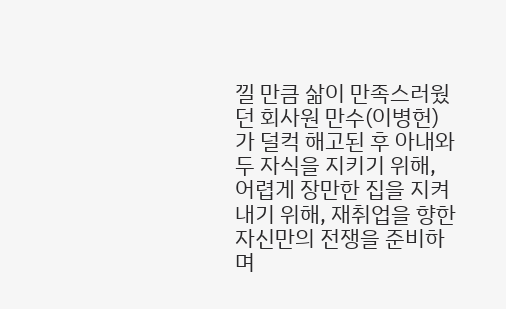낄 만큼 삶이 만족스러웠던 회사원 만수(이병헌)가 덜컥 해고된 후 아내와 두 자식을 지키기 위해, 어렵게 장만한 집을 지켜내기 위해, 재취업을 향한 자신만의 전쟁을 준비하며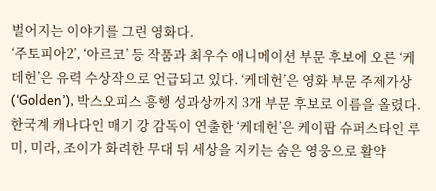벌어지는 이야기를 그린 영화다.
‘주토피아2’, ‘아르코’ 등 작품과 최우수 애니메이션 부문 후보에 오른 ‘케데헌’은 유력 수상작으로 언급되고 있다. ‘케데헌’은 영화 부문 주제가상(‘Golden’), 박스오피스 흥행 성과상까지 3개 부문 후보로 이름을 올렸다.
한국계 캐나다인 매기 강 감독이 연출한 ‘케데헌’은 케이팝 슈퍼스타인 루미, 미라, 조이가 화려한 무대 뒤 세상을 지키는 숨은 영웅으로 활약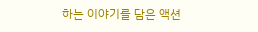하는 이야기를 담은 액션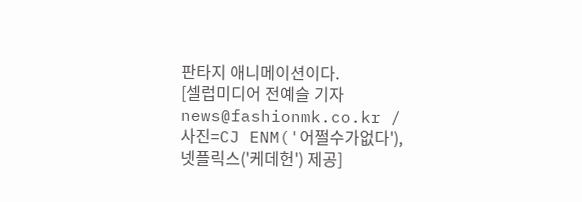판타지 애니메이션이다.
[셀럽미디어 전예슬 기자 news@fashionmk.co.kr / 사진=CJ ENM('어쩔수가없다'), 넷플릭스('케데헌') 제공]